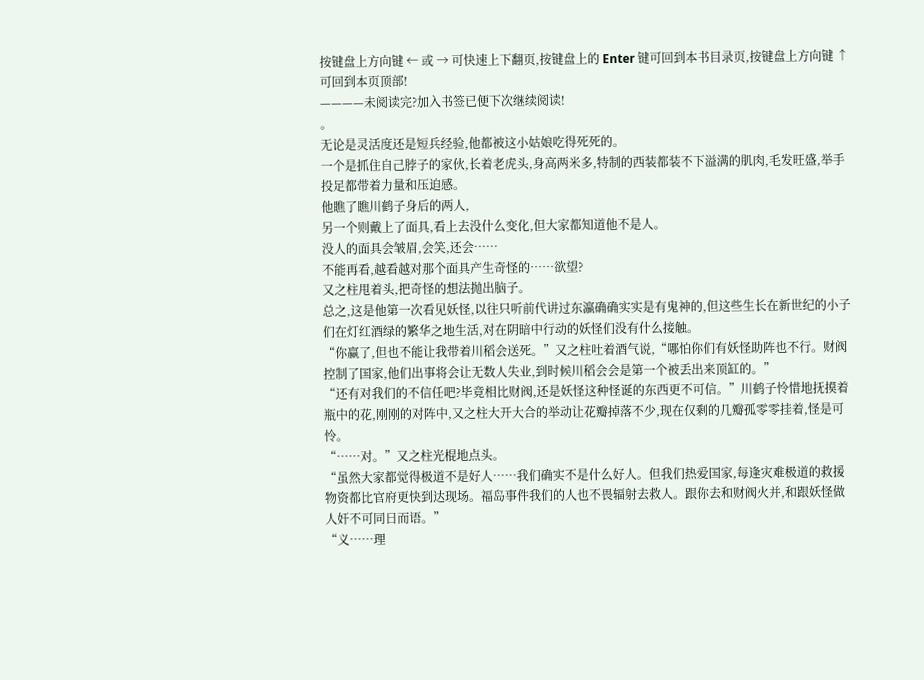按键盘上方向键 ← 或 → 可快速上下翻页,按键盘上的 Enter 键可回到本书目录页,按键盘上方向键 ↑ 可回到本页顶部!
————未阅读完?加入书签已便下次继续阅读!
。
无论是灵活度还是短兵经验,他都被这小姑娘吃得死死的。
一个是抓住自己脖子的家伙,长着老虎头,身高两米多,特制的西装都装不下溢满的肌肉,毛发旺盛,举手投足都带着力量和压迫感。
他瞧了瞧川鹤子身后的两人,
另一个则戴上了面具,看上去没什么变化,但大家都知道他不是人。
没人的面具会皱眉,会笑,还会……
不能再看,越看越对那个面具产生奇怪的……欲望?
又之柱甩着头,把奇怪的想法抛出脑子。
总之,这是他第一次看见妖怪,以往只听前代讲过东瀛确确实实是有鬼神的,但这些生长在新世纪的小子们在灯红酒绿的繁华之地生活,对在阴暗中行动的妖怪们没有什么接触。
“你赢了,但也不能让我带着川稻会送死。”又之柱吐着酒气说,“哪怕你们有妖怪助阵也不行。财阀控制了国家,他们出事将会让无数人失业,到时候川稻会会是第一个被丢出来顶缸的。”
“还有对我们的不信任吧?毕竟相比财阀,还是妖怪这种怪诞的东西更不可信。”川鹤子怜惜地抚摸着瓶中的花,刚刚的对阵中,又之柱大开大合的举动让花瓣掉落不少,现在仅剩的几瓣孤零零挂着,怪是可怜。
“……对。”又之柱光棍地点头。
“虽然大家都觉得极道不是好人……我们确实不是什么好人。但我们热爱国家,每逢灾难极道的救援物资都比官府更快到达现场。福岛事件我们的人也不畏辐射去救人。跟你去和财阀火并,和跟妖怪做人奸不可同日而语。”
“义……理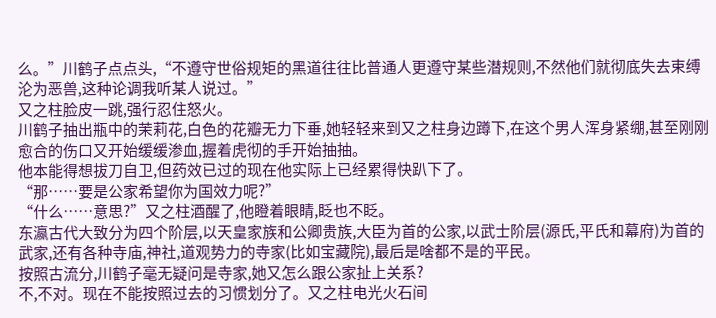么。”川鹤子点点头,“不遵守世俗规矩的黑道往往比普通人更遵守某些潜规则,不然他们就彻底失去束缚沦为恶兽,这种论调我听某人说过。”
又之柱脸皮一跳,强行忍住怒火。
川鹤子抽出瓶中的茉莉花,白色的花瓣无力下垂,她轻轻来到又之柱身边蹲下,在这个男人浑身紧绷,甚至刚刚愈合的伤口又开始缓缓渗血,握着虎彻的手开始抽抽。
他本能得想拔刀自卫,但药效已过的现在他实际上已经累得快趴下了。
“那……要是公家希望你为国效力呢?”
“什么……意思?”又之柱酒醒了,他瞪着眼睛,眨也不眨。
东瀛古代大致分为四个阶层,以天皇家族和公卿贵族,大臣为首的公家,以武士阶层(源氏,平氏和幕府)为首的武家,还有各种寺庙,神社,道观势力的寺家(比如宝藏院),最后是啥都不是的平民。
按照古流分,川鹤子毫无疑问是寺家,她又怎么跟公家扯上关系?
不,不对。现在不能按照过去的习惯划分了。又之柱电光火石间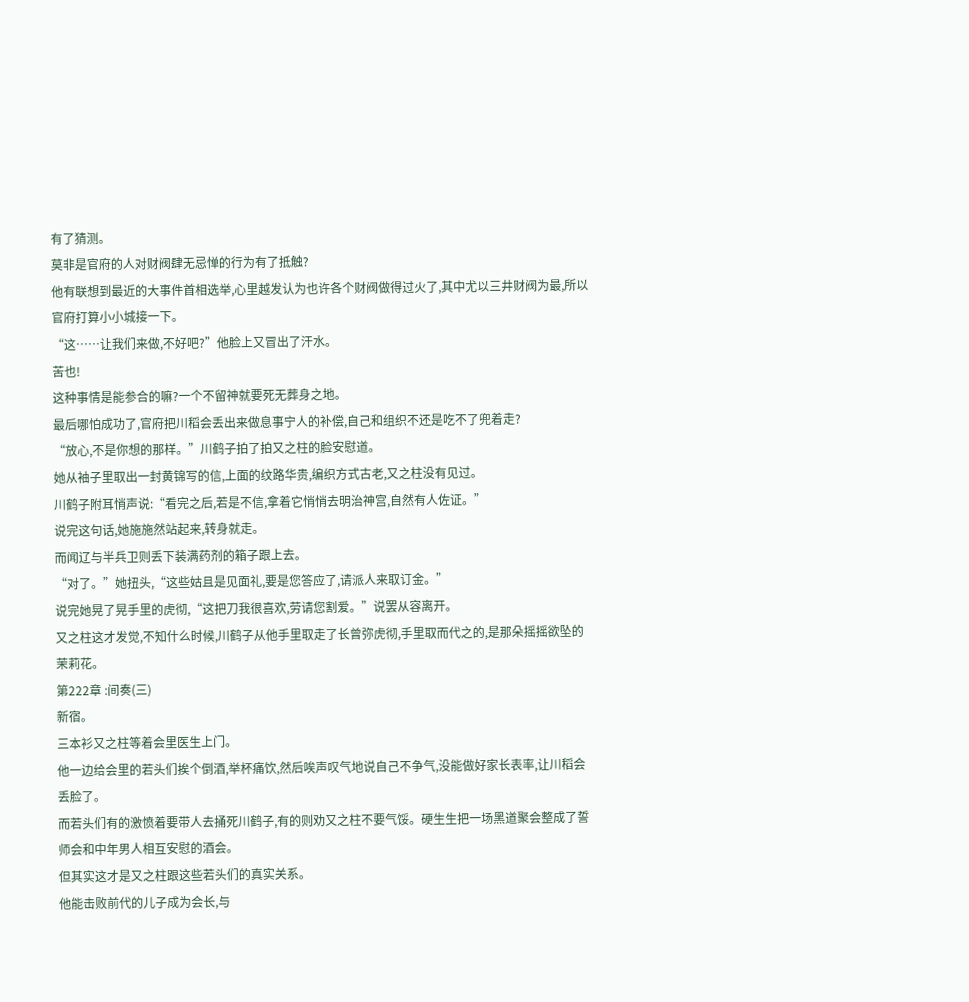有了猜测。
莫非是官府的人对财阀肆无忌惮的行为有了抵触?
他有联想到最近的大事件首相选举,心里越发认为也许各个财阀做得过火了,其中尤以三井财阀为最,所以官府打算小小城接一下。
“这……让我们来做,不好吧?”他脸上又冒出了汗水。
苦也!
这种事情是能参合的嘛?一个不留神就要死无葬身之地。
最后哪怕成功了,官府把川稻会丢出来做息事宁人的补偿,自己和组织不还是吃不了兜着走?
“放心,不是你想的那样。”川鹤子拍了拍又之柱的脸安慰道。
她从袖子里取出一封黄锦写的信,上面的纹路华贵,编织方式古老,又之柱没有见过。
川鹤子附耳悄声说:“看完之后,若是不信,拿着它悄悄去明治神宫,自然有人佐证。”
说完这句话,她施施然站起来,转身就走。
而闻辽与半兵卫则丢下装满药剂的箱子跟上去。
“对了。”她扭头,“这些姑且是见面礼,要是您答应了,请派人来取订金。”
说完她晃了晃手里的虎彻,“这把刀我很喜欢,劳请您割爱。”说罢从容离开。
又之柱这才发觉,不知什么时候,川鹤子从他手里取走了长曾弥虎彻,手里取而代之的,是那朵摇摇欲坠的茉莉花。
第222章 :间奏(三)
新宿。
三本衫又之柱等着会里医生上门。
他一边给会里的若头们挨个倒酒,举杯痛饮,然后唉声叹气地说自己不争气,没能做好家长表率,让川稻会丢脸了。
而若头们有的激愤着要带人去捅死川鹤子,有的则劝又之柱不要气馁。硬生生把一场黑道聚会整成了誓师会和中年男人相互安慰的酒会。
但其实这才是又之柱跟这些若头们的真实关系。
他能击败前代的儿子成为会长,与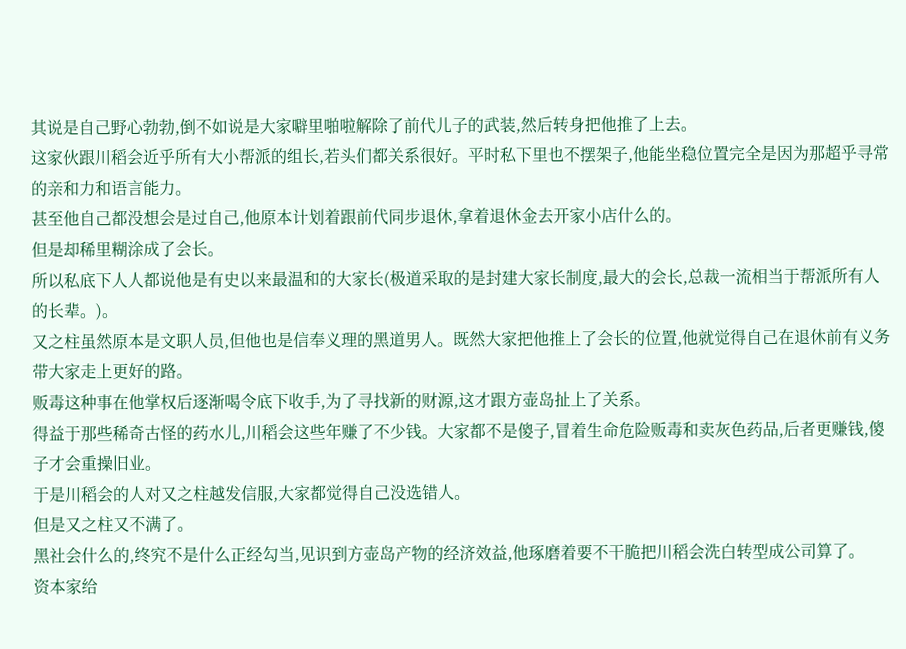其说是自己野心勃勃,倒不如说是大家噼里啪啦解除了前代儿子的武装,然后转身把他推了上去。
这家伙跟川稻会近乎所有大小帮派的组长,若头们都关系很好。平时私下里也不摆架子,他能坐稳位置完全是因为那超乎寻常的亲和力和语言能力。
甚至他自己都没想会是过自己,他原本计划着跟前代同步退休,拿着退休金去开家小店什么的。
但是却稀里糊涂成了会长。
所以私底下人人都说他是有史以来最温和的大家长(极道采取的是封建大家长制度,最大的会长,总裁一流相当于帮派所有人的长辈。)。
又之柱虽然原本是文职人员,但他也是信奉义理的黑道男人。既然大家把他推上了会长的位置,他就觉得自己在退休前有义务带大家走上更好的路。
贩毒这种事在他掌权后逐渐喝令底下收手,为了寻找新的财源,这才跟方壶岛扯上了关系。
得益于那些稀奇古怪的药水儿,川稻会这些年赚了不少钱。大家都不是傻子,冒着生命危险贩毒和卖灰色药品,后者更赚钱,傻子才会重操旧业。
于是川稻会的人对又之柱越发信服,大家都觉得自己没选错人。
但是又之柱又不满了。
黑社会什么的,终究不是什么正经勾当,见识到方壶岛产物的经济效益,他琢磨着要不干脆把川稻会洗白转型成公司算了。
资本家给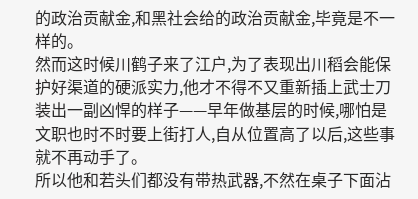的政治贡献金,和黑社会给的政治贡献金,毕竟是不一样的。
然而这时候川鹤子来了江户,为了表现出川稻会能保护好渠道的硬派实力,他才不得不又重新插上武士刀装出一副凶悍的样子——早年做基层的时候,哪怕是文职也时不时要上街打人,自从位置高了以后,这些事就不再动手了。
所以他和若头们都没有带热武器,不然在桌子下面沾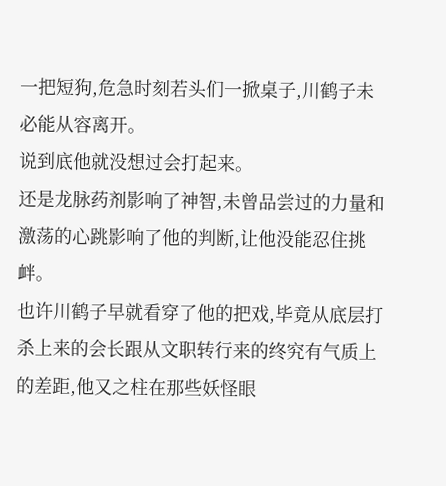一把短狗,危急时刻若头们一掀桌子,川鹤子未必能从容离开。
说到底他就没想过会打起来。
还是龙脉药剂影响了神智,未曾品尝过的力量和激荡的心跳影响了他的判断,让他没能忍住挑衅。
也许川鹤子早就看穿了他的把戏,毕竟从底层打杀上来的会长跟从文职转行来的终究有气质上的差距,他又之柱在那些妖怪眼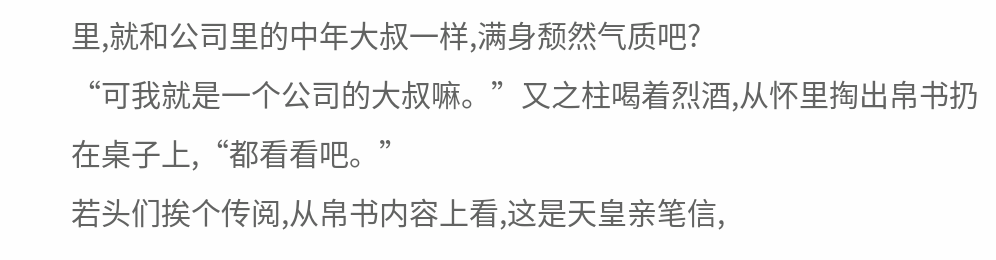里,就和公司里的中年大叔一样,满身颓然气质吧?
“可我就是一个公司的大叔嘛。”又之柱喝着烈酒,从怀里掏出帛书扔在桌子上,“都看看吧。”
若头们挨个传阅,从帛书内容上看,这是天皇亲笔信,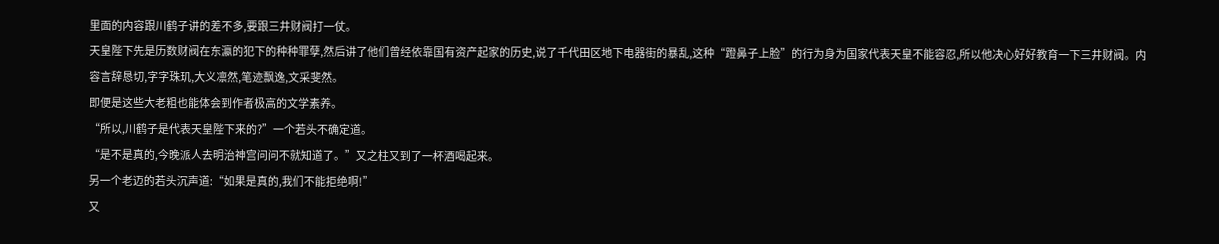里面的内容跟川鹤子讲的差不多,要跟三井财阀打一仗。
天皇陛下先是历数财阀在东瀛的犯下的种种罪孽,然后讲了他们曾经依靠国有资产起家的历史,说了千代田区地下电器街的暴乱,这种“蹬鼻子上脸”的行为身为国家代表天皇不能容忍,所以他决心好好教育一下三井财阀。内容言辞恳切,字字珠玑,大义凛然,笔迹飘逸,文采斐然。
即便是这些大老粗也能体会到作者极高的文学素养。
“所以,川鹤子是代表天皇陛下来的?”一个若头不确定道。
“是不是真的,今晚派人去明治神宫问问不就知道了。”又之柱又到了一杯酒喝起来。
另一个老迈的若头沉声道:“如果是真的,我们不能拒绝啊!”
又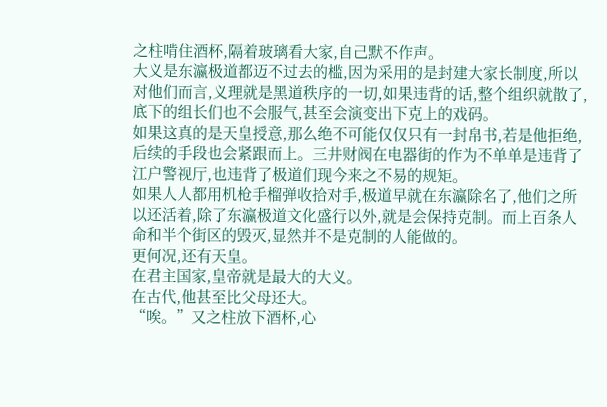之柱啃住酒杯,隔着玻璃看大家,自己默不作声。
大义是东瀛极道都迈不过去的槛,因为采用的是封建大家长制度,所以对他们而言,义理就是黑道秩序的一切,如果违背的话,整个组织就散了,底下的组长们也不会服气,甚至会演变出下克上的戏码。
如果这真的是天皇授意,那么绝不可能仅仅只有一封帛书,若是他拒绝,后续的手段也会紧跟而上。三井财阀在电器街的作为不单单是违背了江户警视厅,也违背了极道们现今来之不易的规矩。
如果人人都用机枪手榴弹收拾对手,极道早就在东瀛除名了,他们之所以还活着,除了东瀛极道文化盛行以外,就是会保持克制。而上百条人命和半个街区的毁灭,显然并不是克制的人能做的。
更何况,还有天皇。
在君主国家,皇帝就是最大的大义。
在古代,他甚至比父母还大。
“唉。”又之柱放下酒杯,心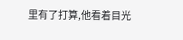里有了打算,他看着目光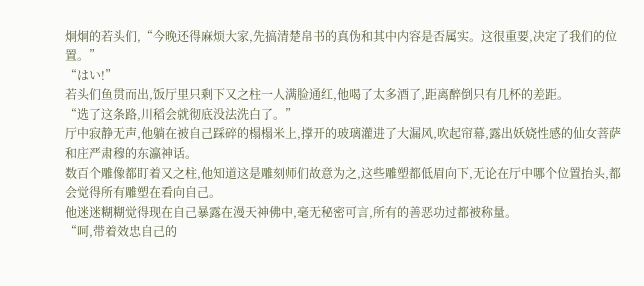炯炯的若头们,“今晚还得麻烦大家,先搞清楚帛书的真伪和其中内容是否属实。这很重要,决定了我们的位置。”
“はい!”
若头们鱼贯而出,饭厅里只剩下又之柱一人满脸通红,他喝了太多酒了,距离醉倒只有几杯的差距。
“选了这条路,川稻会就彻底没法洗白了。”
厅中寂静无声,他躺在被自己踩碎的榻榻米上,撑开的玻璃灌进了大漏风,吹起帘幕,露出妖娆性感的仙女菩萨和庄严肃穆的东瀛神话。
数百个雕像都盯着又之柱,他知道这是雕刻师们故意为之,这些雕塑都低眉向下,无论在厅中哪个位置抬头,都会觉得所有雕塑在看向自己。
他迷迷糊糊觉得现在自己暴露在漫天神佛中,毫无秘密可言,所有的善恶功过都被称量。
“呵,带着效忠自己的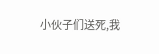小伙子们送死,我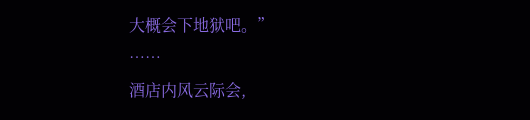大概会下地狱吧。”
……
酒店内风云际会,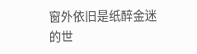窗外依旧是纸醉金迷的世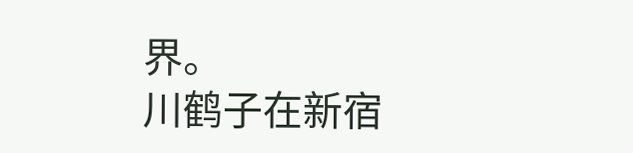界。
川鹤子在新宿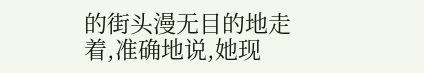的街头漫无目的地走着,准确地说,她现